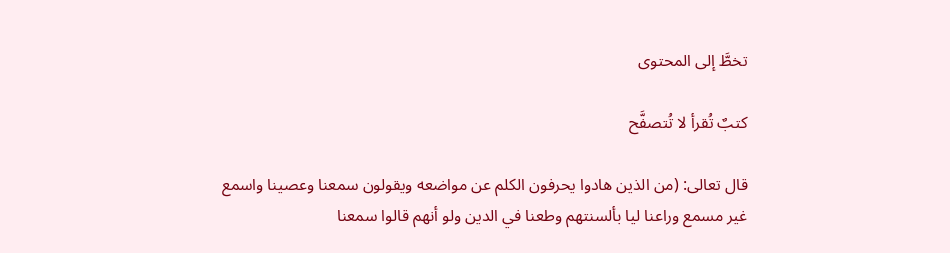تخطَّ إلى المحتوى

كتبٌ تُقرأ لا تُتصفَّح

قال تعالى: (من الذين هادوا يحرفون الكلم عن مواضعه ويقولون سمعنا وعصينا واسمع غير مسمع وراعنا ليا بألسنتهم وطعنا في الدين ولو أنهم قالوا سمعنا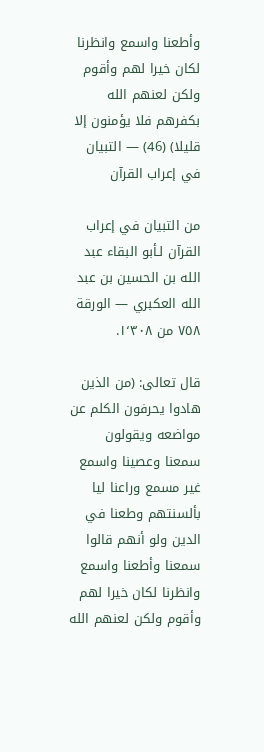وأطعنا واسمع وانظرنا لكان خيرا لهم وأقوم ولكن لعنهم الله بكفرهم فلا يؤمنون إلا قليلا) (46) — التبيان في إعراب القرآن

من التبيان في إعراب القرآن لـأبو البقاء عبد الله بن الحسين بن عبد الله العكبري — الورقة ٧٥٨ من ١٬٣٠٨.

قال تعالى: (من الذين هادوا يحرفون الكلم عن مواضعه ويقولون سمعنا وعصينا واسمع غير مسمع وراعنا ليا بألسنتهم وطعنا في الدين ولو أنهم قالوا سمعنا وأطعنا واسمع وانظرنا لكان خيرا لهم وأقوم ولكن لعنهم الله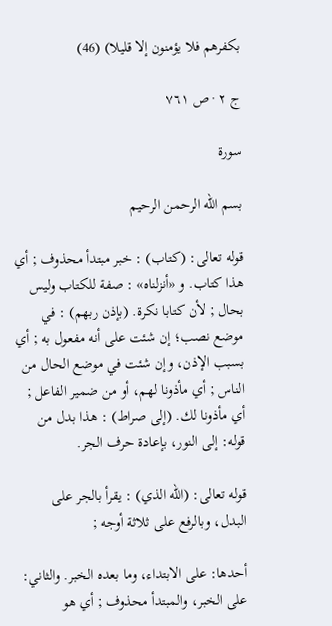بكفرهم فلا يؤمنون إلا قليلا) (46)

ج ٢ · ص ٧٦١

سورة

بسم الله الرحمن الرحيم

قوله تعالى: (كتاب) : خبر مبتدأ محذوف ; أي هذا كتاب. و «أنزلناه» : صفة للكتاب وليس بحال ; لأن كتابا نكرة. (بإذن ربهم) : في موضع نصب؛ إن شئت على أنه مفعول به ; أي بسبب الإذن، وإن شئت في موضع الحال من الناس ; أي مأذونا لهم، أو من ضمير الفاعل ; أي مأذونا لك. (إلى صراط) : هذا بدل من قوله: إلى النور، بإعادة حرف الجر.

قوله تعالى: (الله الذي) : يقرأ بالجر على البدل، وبالرفع على ثلاثة أوجه ;

أحدها: على الابتداء، وما بعده الخبر. والثاني: على الخبر، والمبتدأ محذوف ; أي هو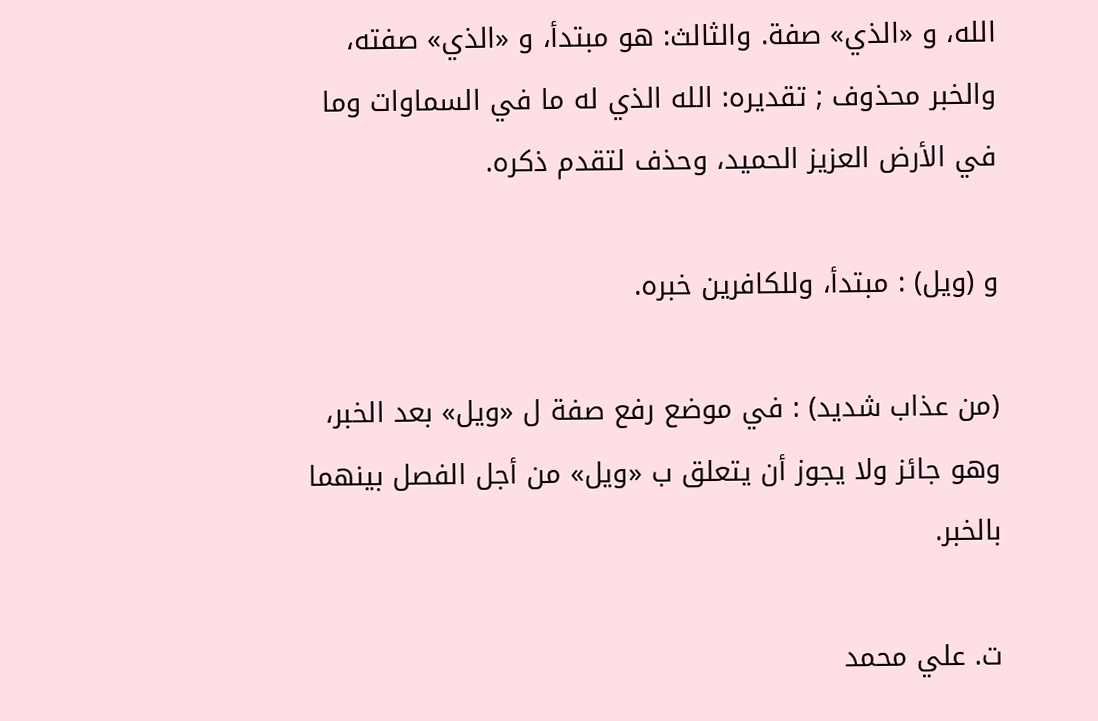الله، و «الذي» صفة. والثالث: هو مبتدأ، و «الذي» صفته، والخبر محذوف ; تقديره: الله الذي له ما في السماوات وما في الأرض العزيز الحميد، وحذف لتقدم ذكره.

و (ويل) : مبتدأ، وللكافرين خبره.

(من عذاب شديد) : في موضع رفع صفة ل «ويل» بعد الخبر، وهو جائز ولا يجوز أن يتعلق ب «ويل» من أجل الفصل بينهما بالخبر.

ت. علي محمد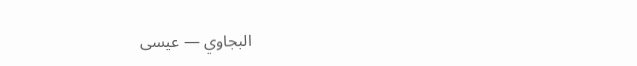البجاوي — عيسى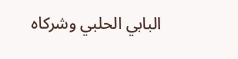البابي الحلبي وشركاه